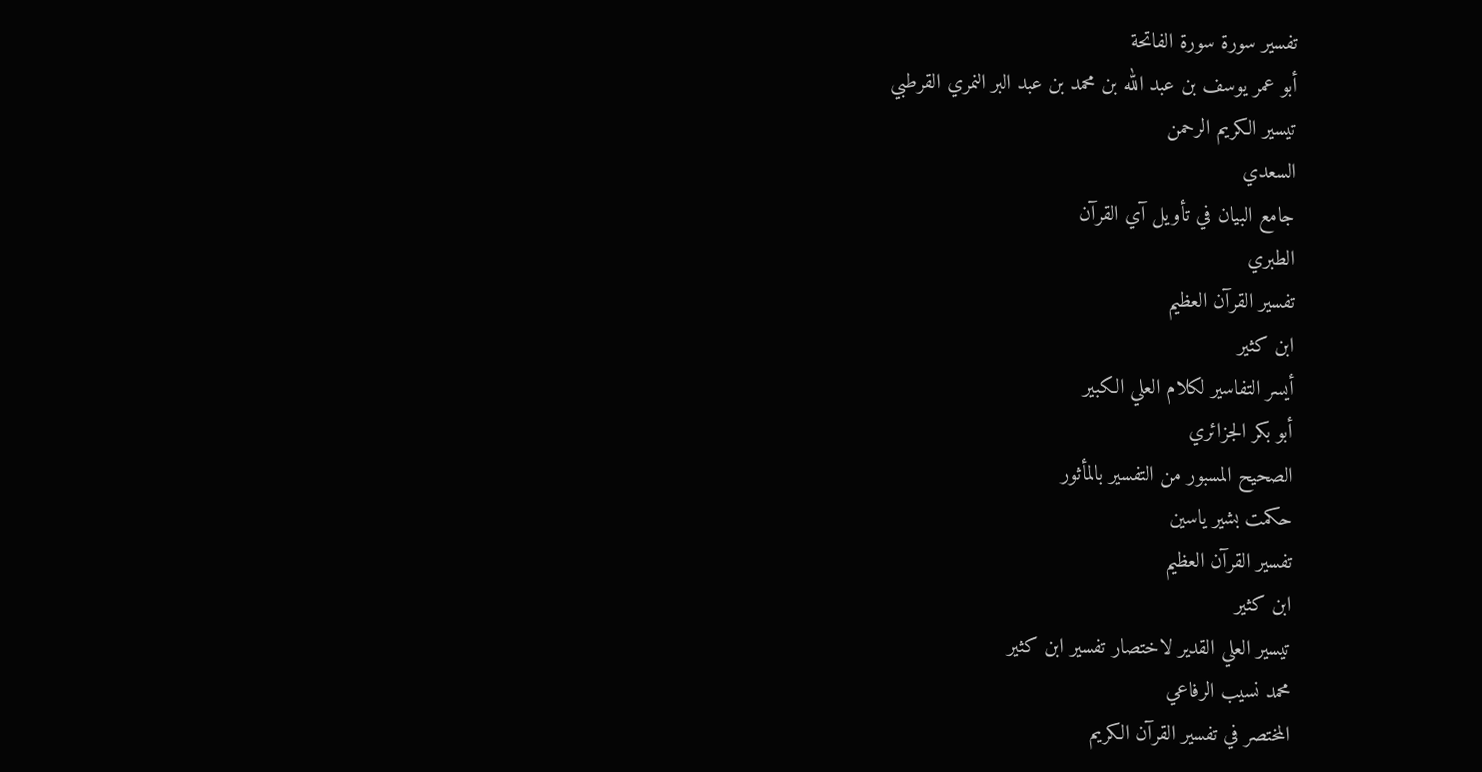تفسير سورة سورة الفاتحة
أبو عمر يوسف بن عبد الله بن محمد بن عبد البر النمري القرطبي
تيسير الكريم الرحمن
السعدي
جامع البيان في تأويل آي القرآن
الطبري
تفسير القرآن العظيم
ابن كثير
أيسر التفاسير لكلام العلي الكبير
أبو بكر الجزائري
الصحيح المسبور من التفسير بالمأثور
حكمت بشير ياسين
تفسير القرآن العظيم
ابن كثير
تيسير العلي القدير لاختصار تفسير ابن كثير
محمد نسيب الرفاعي
المختصر في تفسير القرآن الكريم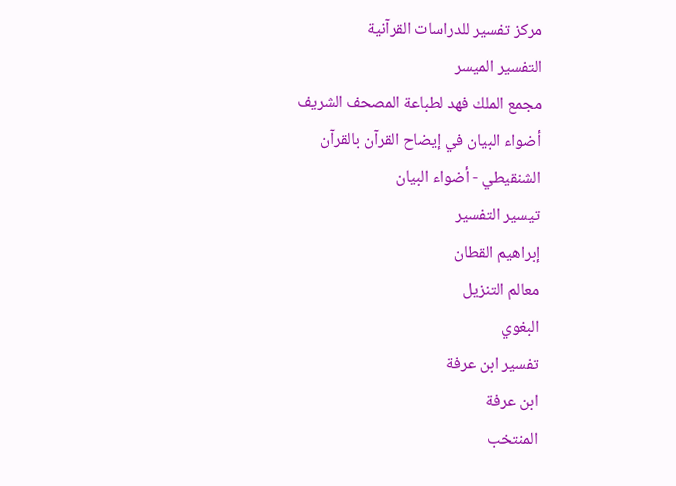مركز تفسير للدراسات القرآنية
التفسير الميسر
مجمع الملك فهد لطباعة المصحف الشريف
أضواء البيان في إيضاح القرآن بالقرآن
الشنقيطي - أضواء البيان
تيسير التفسير
إبراهيم القطان
معالم التنزيل
البغوي
تفسير ابن عرفة
ابن عرفة
المنتخب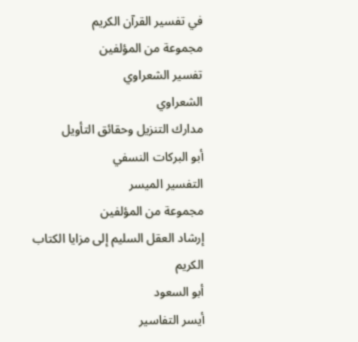في تفسير القرآن الكريم
مجموعة من المؤلفين
تفسير الشعراوي
الشعراوي
مدارك التنزيل وحقائق التأويل
أبو البركات النسفي
التفسير الميسر
مجموعة من المؤلفين
إرشاد العقل السليم إلى مزايا الكتاب الكريم
أبو السعود
أيسر التفاسير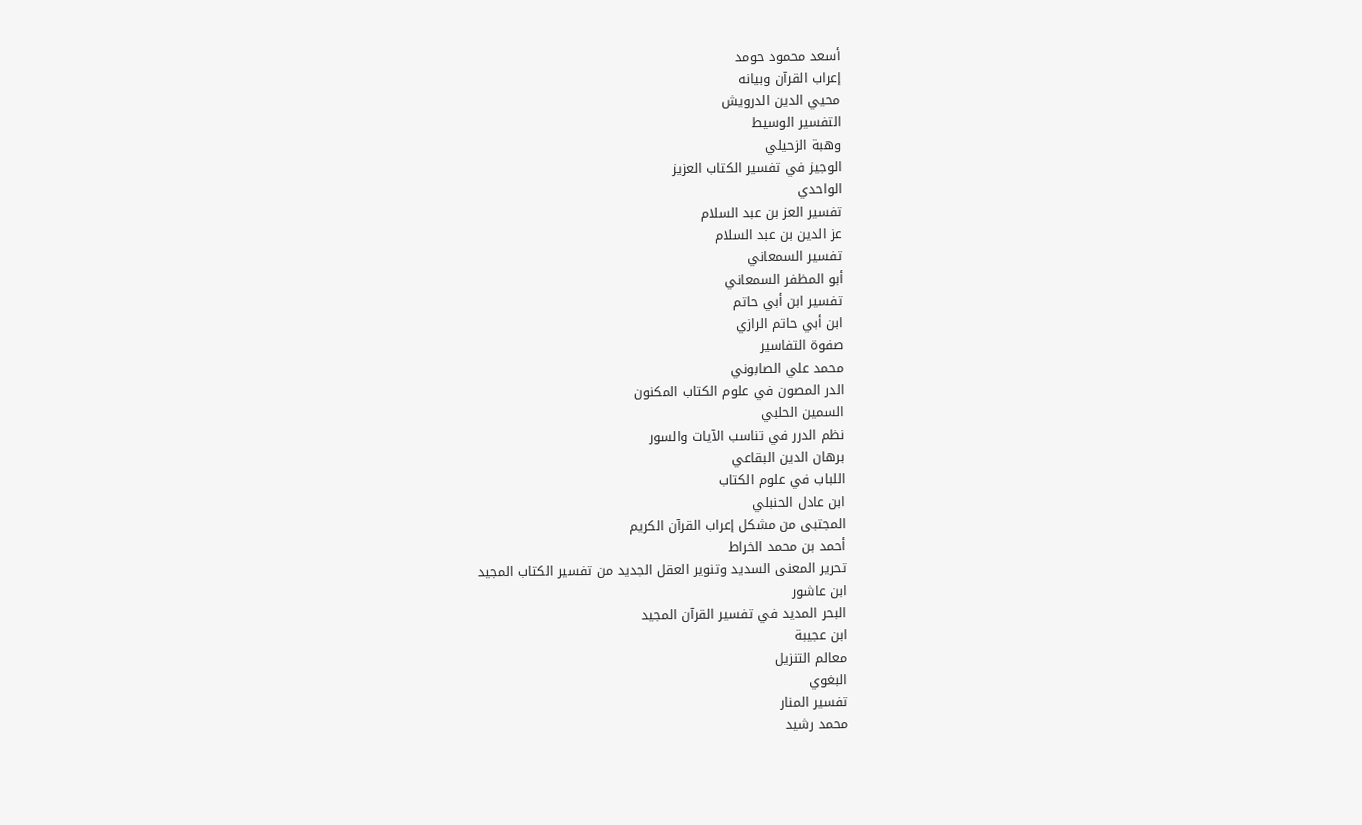أسعد محمود حومد
إعراب القرآن وبيانه
محيي الدين الدرويش
التفسير الوسيط
وهبة الزحيلي
الوجيز في تفسير الكتاب العزيز
الواحدي
تفسير العز بن عبد السلام
عز الدين بن عبد السلام
تفسير السمعاني
أبو المظفر السمعاني
تفسير ابن أبي حاتم
ابن أبي حاتم الرازي
صفوة التفاسير
محمد علي الصابوني
الدر المصون في علوم الكتاب المكنون
السمين الحلبي
نظم الدرر في تناسب الآيات والسور
برهان الدين البقاعي
اللباب في علوم الكتاب
ابن عادل الحنبلي
المجتبى من مشكل إعراب القرآن الكريم
أحمد بن محمد الخراط
تحرير المعنى السديد وتنوير العقل الجديد من تفسير الكتاب المجيد
ابن عاشور
البحر المديد في تفسير القرآن المجيد
ابن عجيبة
معالم التنزيل
البغوي
تفسير المنار
محمد رشيد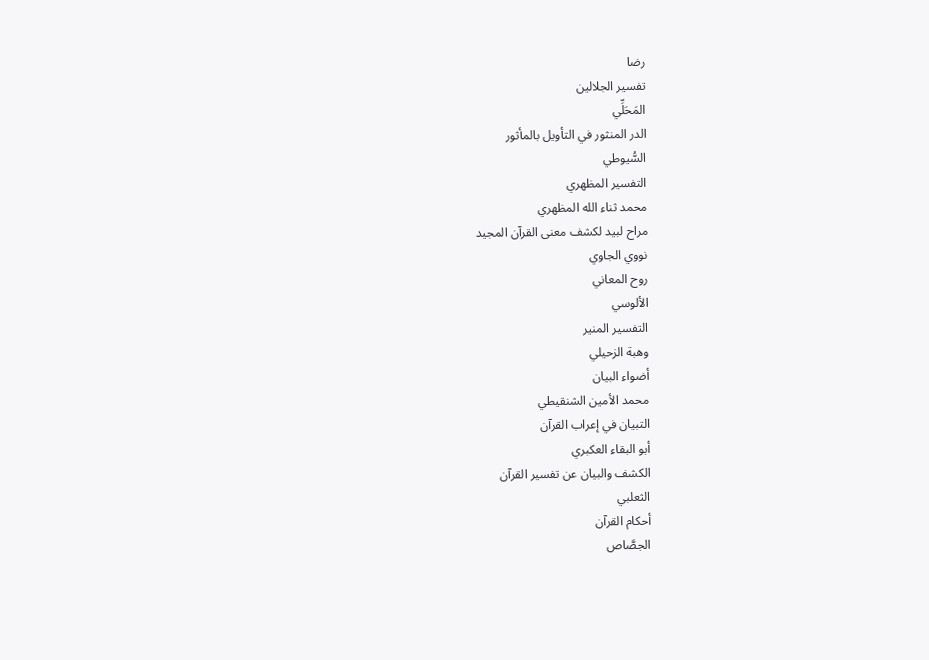رضا
تفسير الجلالين
المَحَلِّي
الدر المنثور في التأويل بالمأثور
السُّيوطي
التفسير المظهري
محمد ثناء الله المظهري
مراح لبيد لكشف معنى القرآن المجيد
نووي الجاوي
روح المعاني
الألوسي
التفسير المنير
وهبة الزحيلي
أضواء البيان
محمد الأمين الشنقيطي
التبيان في إعراب القرآن
أبو البقاء العكبري
الكشف والبيان عن تفسير القرآن
الثعلبي
أحكام القرآن
الجصَّاص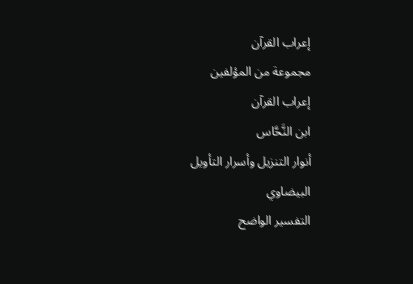إعراب القرآن
مجموعة من المؤلفين
إعراب القرآن
ابن النَّحَّاس
أنوار التنزيل وأسرار التأويل
البيضاوي
التفسير الواضح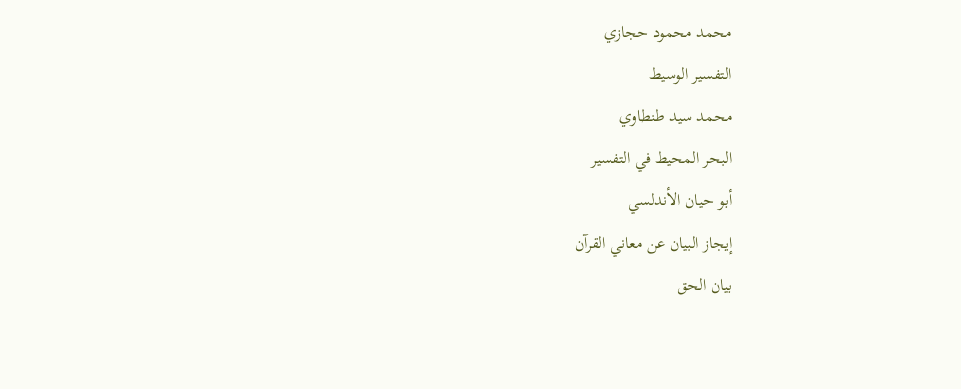محمد محمود حجازي
التفسير الوسيط
محمد سيد طنطاوي
البحر المحيط في التفسير
أبو حيان الأندلسي
إيجاز البيان عن معاني القرآن
بيان الحق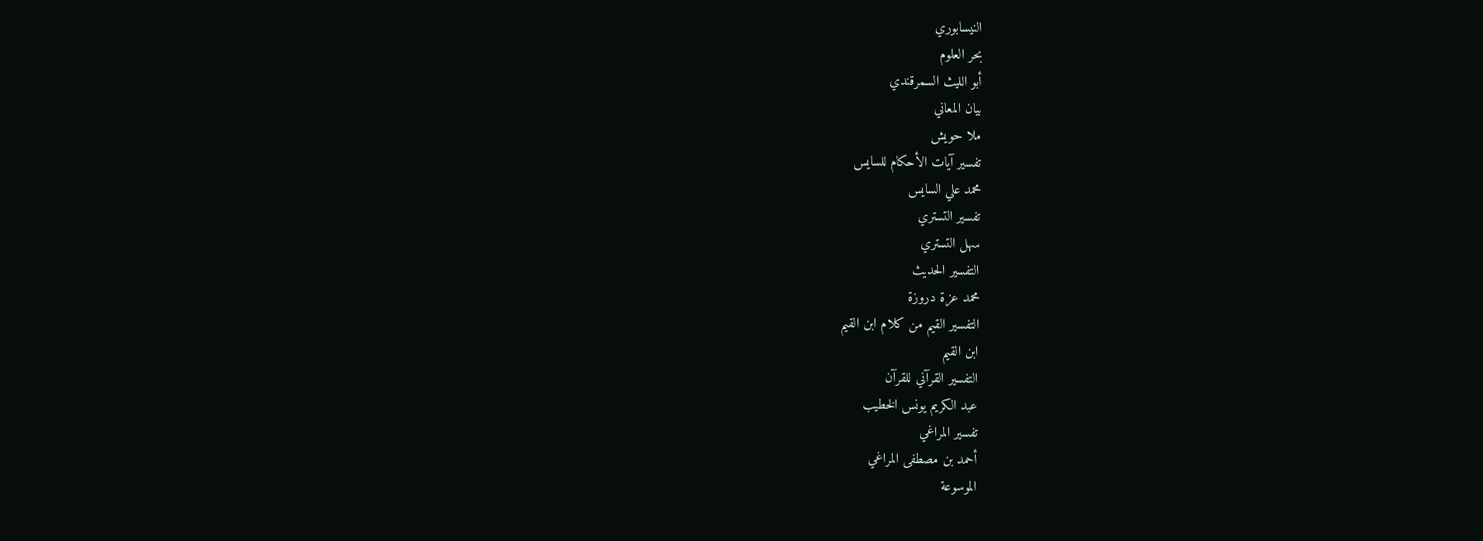النيسابوري
بحر العلوم
أبو الليث السمرقندي
بيان المعاني
ملا حويش
تفسير آيات الأحكام للسايس
محمد علي السايس
تفسير التستري
سهل التستري
التفسير الحديث
محمد عزة دروزة
التفسير القيم من كلام ابن القيم
ابن القيم
التفسير القرآني للقرآن
عبد الكريم يونس الخطيب
تفسير المراغي
أحمد بن مصطفى المراغي
الموسوعة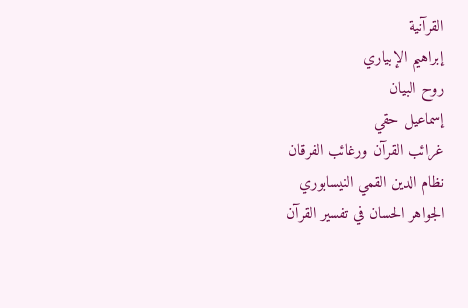القرآنية
إبراهيم الإبياري
روح البيان
إسماعيل حقي
غرائب القرآن ورغائب الفرقان
نظام الدين القمي النيسابوري
الجواهر الحسان في تفسير القرآن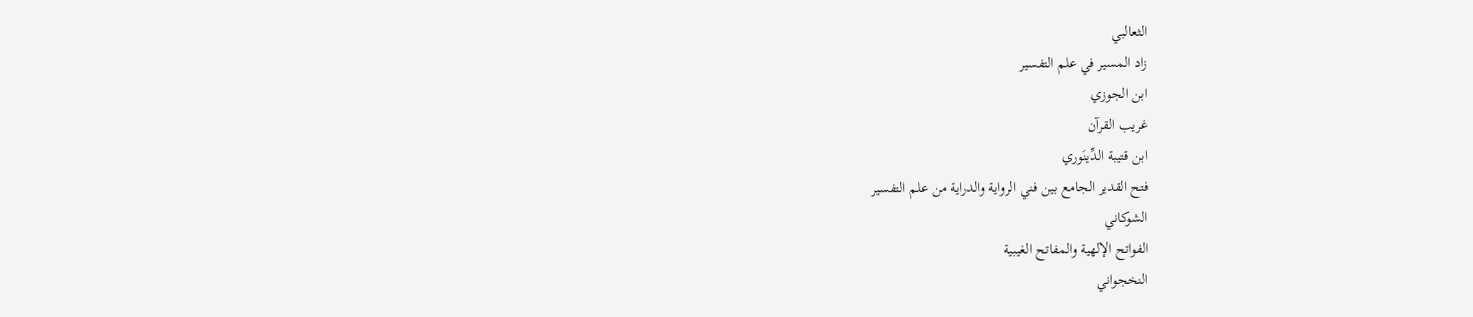الثعالبي
زاد المسير في علم التفسير
ابن الجوزي
غريب القرآن
ابن قتيبة الدِّينَوري
فتح القدير الجامع بين فني الرواية والدراية من علم التفسير
الشوكاني
الفواتح الإلهية والمفاتح الغيبية
النخجواني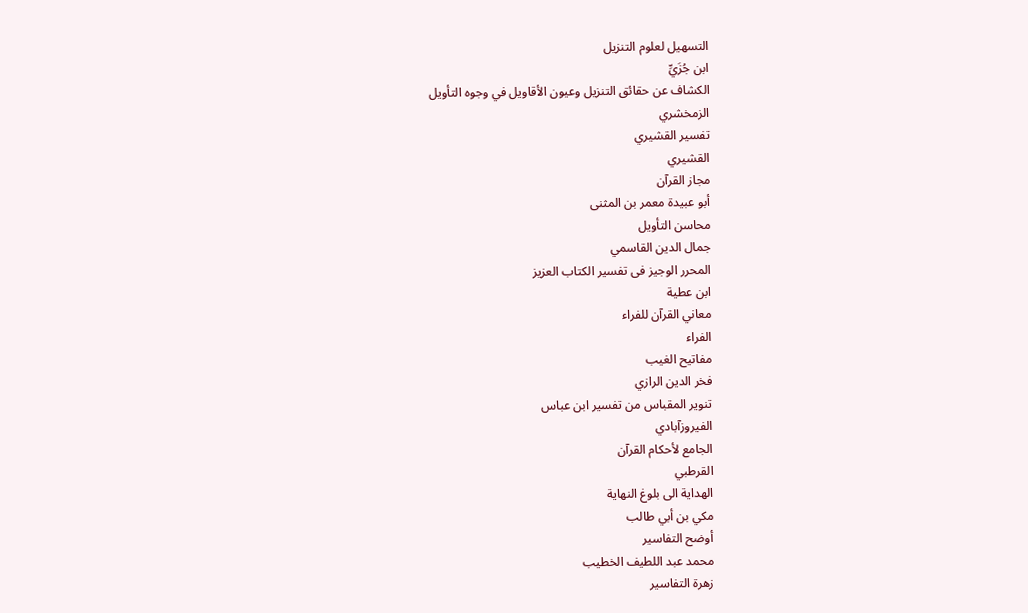التسهيل لعلوم التنزيل
ابن جُزَيِّ
الكشاف عن حقائق التنزيل وعيون الأقاويل في وجوه التأويل
الزمخشري
تفسير القشيري
القشيري
مجاز القرآن
أبو عبيدة معمر بن المثنى
محاسن التأويل
جمال الدين القاسمي
المحرر الوجيز فى تفسير الكتاب العزيز
ابن عطية
معاني القرآن للفراء
الفراء
مفاتيح الغيب
فخر الدين الرازي
تنوير المقباس من تفسير ابن عباس
الفيروزآبادي
الجامع لأحكام القرآن
القرطبي
الهداية الى بلوغ النهاية
مكي بن أبي طالب
أوضح التفاسير
محمد عبد اللطيف الخطيب
زهرة التفاسير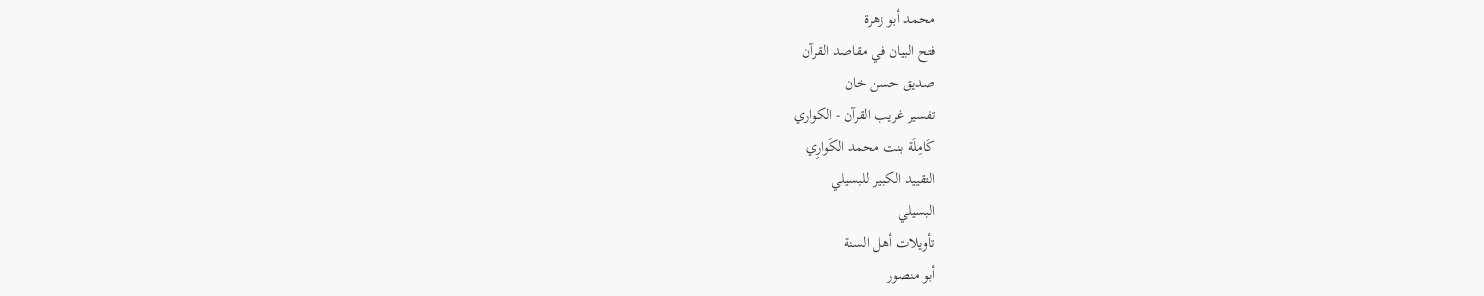محمد أبو زهرة
فتح البيان في مقاصد القرآن
صديق حسن خان
تفسير غريب القرآن - الكواري
كَامِلَة بنت محمد الكَوارِي
التقييد الكبير للبسيلي
البسيلي
تأويلات أهل السنة
أبو منصور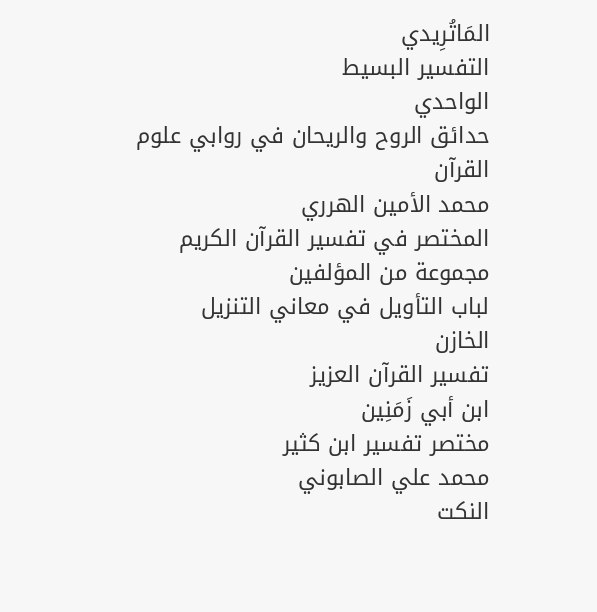المَاتُرِيدي
التفسير البسيط
الواحدي
حدائق الروح والريحان في روابي علوم القرآن
محمد الأمين الهرري
المختصر في تفسير القرآن الكريم
مجموعة من المؤلفين
لباب التأويل في معاني التنزيل
الخازن
تفسير القرآن العزيز
ابن أبي زَمَنِين
مختصر تفسير ابن كثير
محمد علي الصابوني
النكت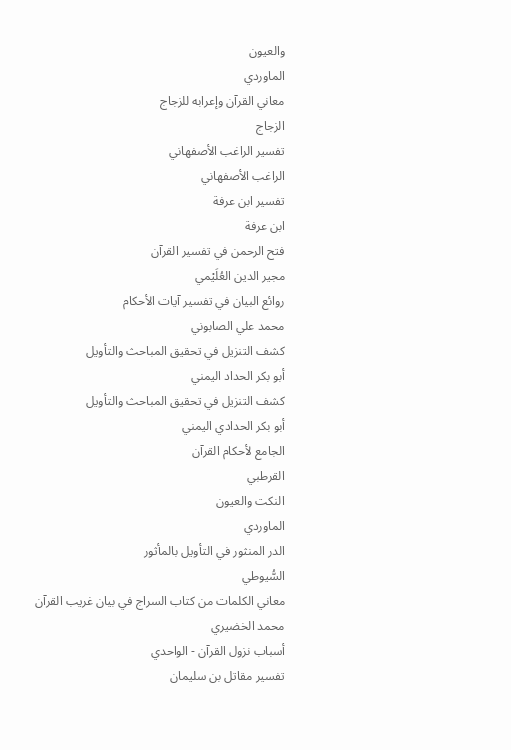والعيون
الماوردي
معاني القرآن وإعرابه للزجاج
الزجاج
تفسير الراغب الأصفهاني
الراغب الأصفهاني
تفسير ابن عرفة
ابن عرفة
فتح الرحمن في تفسير القرآن
مجير الدين العُلَيْمي
روائع البيان في تفسير آيات الأحكام
محمد علي الصابوني
كشف التنزيل في تحقيق المباحث والتأويل
أبو بكر الحداد اليمني
كشف التنزيل في تحقيق المباحث والتأويل
أبو بكر الحدادي اليمني
الجامع لأحكام القرآن
القرطبي
النكت والعيون
الماوردي
الدر المنثور في التأويل بالمأثور
السُّيوطي
معاني الكلمات من كتاب السراج في بيان غريب القرآن
محمد الخضيري
أسباب نزول القرآن - الواحدي
تفسير مقاتل بن سليمان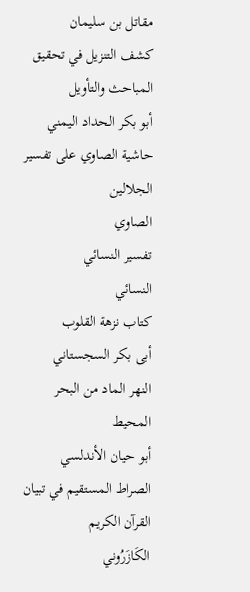مقاتل بن سليمان
كشف التنزيل في تحقيق المباحث والتأويل
أبو بكر الحداد اليمني
حاشية الصاوي على تفسير الجلالين
الصاوي
تفسير النسائي
النسائي
كتاب نزهة القلوب
أبى بكر السجستاني
النهر الماد من البحر المحيط
أبو حيان الأندلسي
الصراط المستقيم في تبيان القرآن الكريم
الكَازَرُوني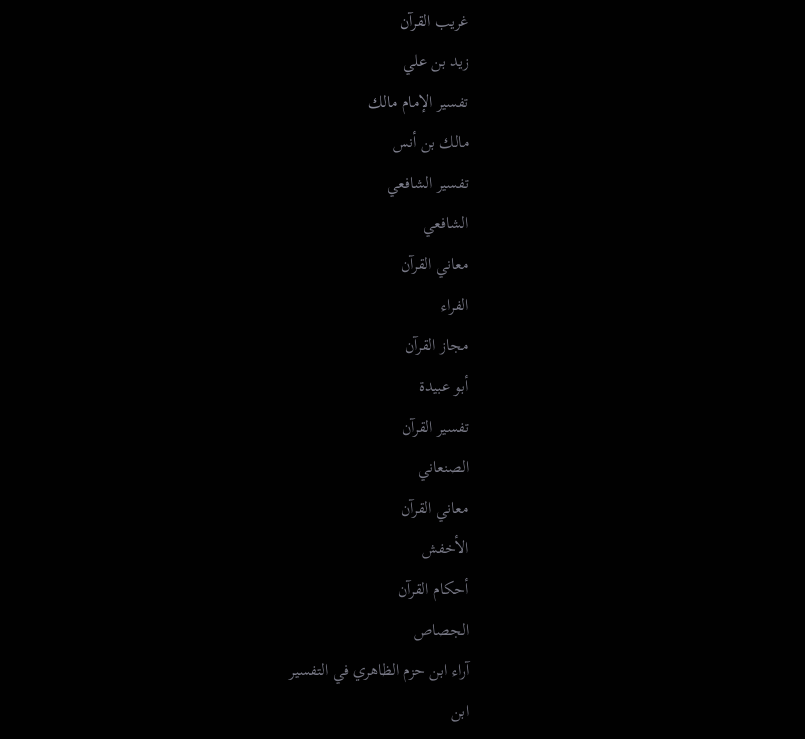غريب القرآن
زيد بن علي
تفسير الإمام مالك
مالك بن أنس
تفسير الشافعي
الشافعي
معاني القرآن
الفراء
مجاز القرآن
أبو عبيدة
تفسير القرآن
الصنعاني
معاني القرآن
الأخفش
أحكام القرآن
الجصاص
آراء ابن حزم الظاهري في التفسير
ابن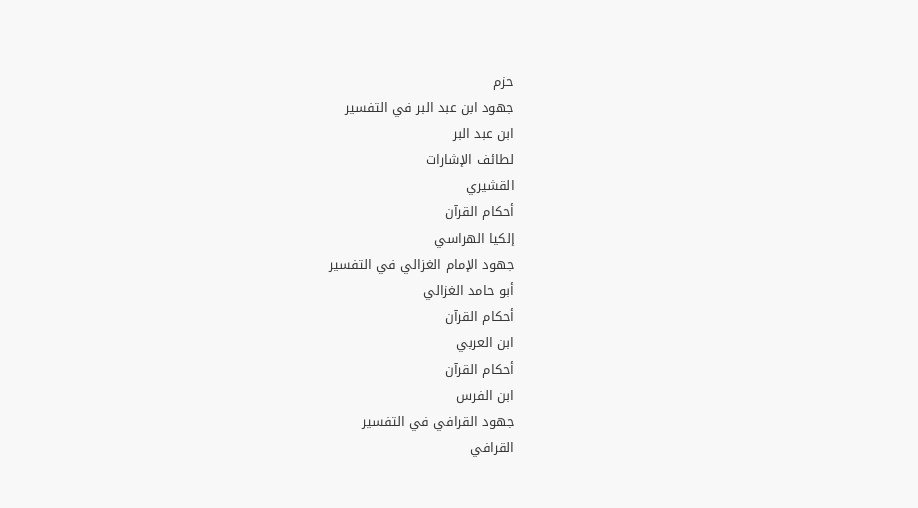حزم
جهود ابن عبد البر في التفسير
ابن عبد البر
لطائف الإشارات
القشيري
أحكام القرآن
إلكيا الهراسي
جهود الإمام الغزالي في التفسير
أبو حامد الغزالي
أحكام القرآن
ابن العربي
أحكام القرآن
ابن الفرس
جهود القرافي في التفسير
القرافي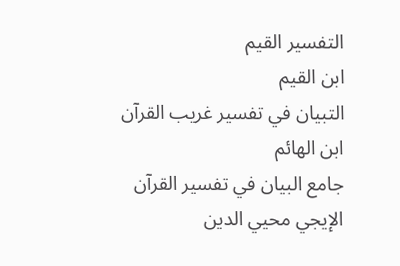التفسير القيم
ابن القيم
التبيان في تفسير غريب القرآن
ابن الهائم
جامع البيان في تفسير القرآن
الإيجي محيي الدين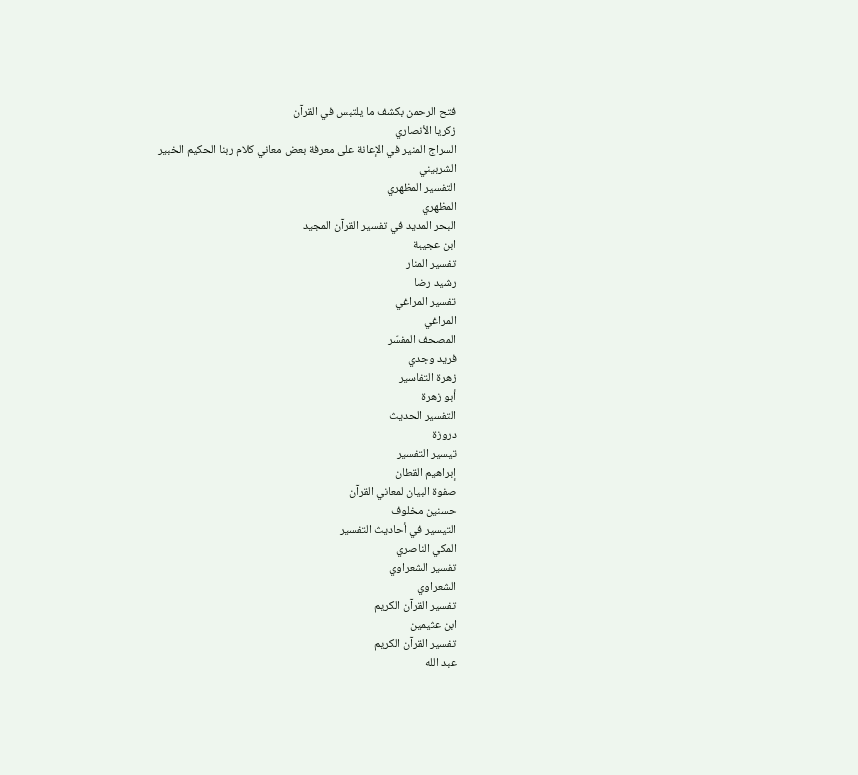فتح الرحمن بكشف ما يلتبس في القرآن
زكريا الأنصاري
السراج المنير في الإعانة على معرفة بعض معاني كلام ربنا الحكيم الخبير
الشربيني
التفسير المظهري
المظهري
البحر المديد في تفسير القرآن المجيد
ابن عجيبة
تفسير المنار
رشيد رضا
تفسير المراغي
المراغي
المصحف المفسّر
فريد وجدي
زهرة التفاسير
أبو زهرة
التفسير الحديث
دروزة
تيسير التفسير
إبراهيم القطان
صفوة البيان لمعاني القرآن
حسنين مخلوف
التيسير في أحاديث التفسير
المكي الناصري
تفسير الشعراوي
الشعراوي
تفسير القرآن الكريم
ابن عثيمين
تفسير القرآن الكريم
عبد الله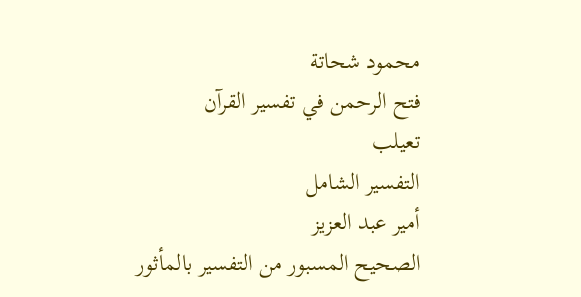محمود شحاتة
فتح الرحمن في تفسير القرآن
تعيلب
التفسير الشامل
أمير عبد العزيز
الصحيح المسبور من التفسير بالمأثور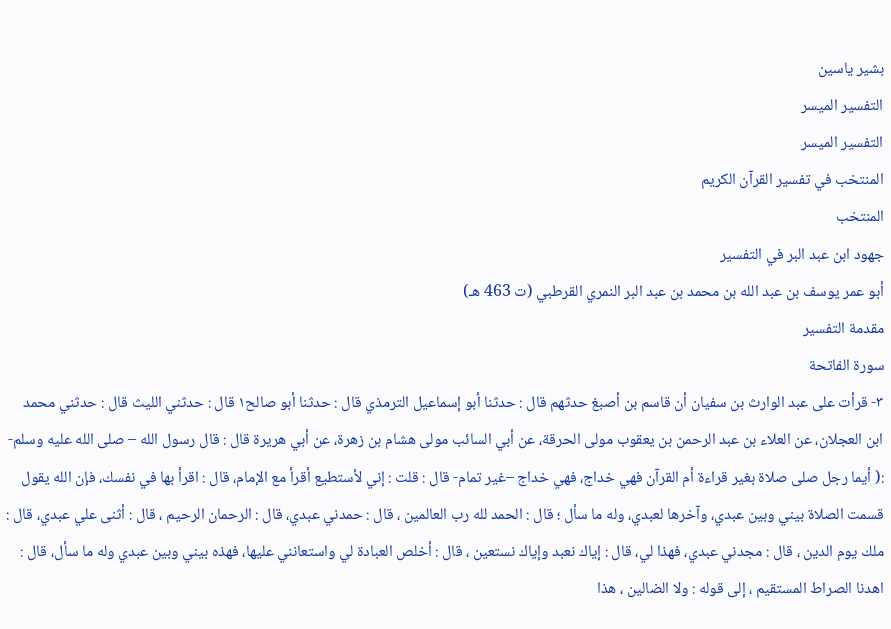بشير ياسين
التفسير الميسر
التفسير الميسر
المنتخب في تفسير القرآن الكريم
المنتخب
جهود ابن عبد البر في التفسير
أبو عمر يوسف بن عبد الله بن محمد بن عبد البر النمري القرطبي (ت 463 هـ)
مقدمة التفسير
سورة الفاتحة
٣- قرأت على عبد الوارث بن سفيان أن قاسم بن أصبغ حدثهم قال : حدثنا أبو إسماعيل الترمذي قال : حدثنا أبو صالح١ قال : حدثني الليث قال : حدثني محمد ابن العجلان، عن العلاء بن عبد الرحمن بن يعقوب مولى الحرقة، عن أبي السائب مولى هشام بن زهرة، عن أبي هريرة قال : قال رسول الله – صلى الله عليه وسلم- :( أيما رجل صلى صلاة بغير قراءة أم القرآن فهي خداج، فهي خداج –غير تمام- قال : قلت : إني لأستطيع أقرأ مع الإمام، قال : اقرأ بها في نفسك، فإن الله يقول قسمت الصلاة بيني وبين عبدي، وآخرها لعبدي، وله ما سأل ؛ قال : الحمد لله رب العالمين ، قال : حمدني عبدي، قال : الرحمان الرحيم ، قال : أثنى علي عبدي، قال : ملك يوم الدين ، قال : مجدني عبدي، فهذا لي، قال : إياك نعبد وإياك نستعين ، قال : أخلص العبادة لي واستعانني عليها، فهذه بيني وبين عبدي وله ما سأل، قال : اهدنا الصراط المستقيم ، إلى قوله : ولا الضالين ، هذا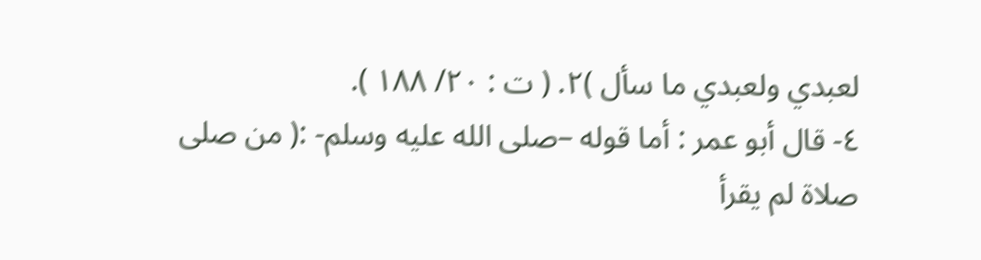لعبدي ولعبدي ما سأل )٢. ( ت : ٢٠/ ١٨٨ ).
٤- قال أبو عمر : أما قوله –صلى الله عليه وسلم- :( من صلى صلاة لم يقرأ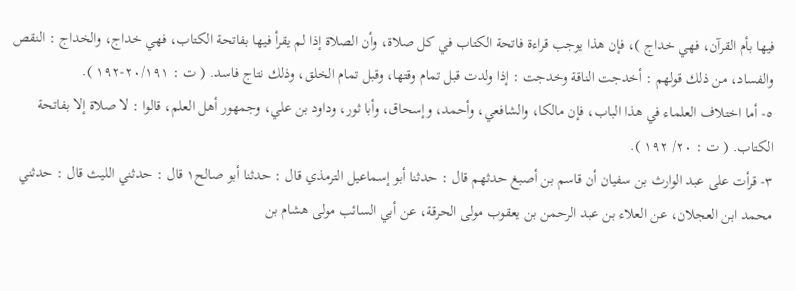فيها بأم القرآن، فهي خداج )، فإن هذا يوجب قراءة فاتحة الكتاب في كل صلاة، وأن الصلاة إذا لم يقرأ فيها بفاتحة الكتاب، فهي خداج، والخداج : النقص والفساد، من ذلك قولهم : أخدجت الناقة وخدجت : إذا ولدت قبل تمام وقتها، وقبل تمام الخلق، وذلك نتاج فاسد. ( ت : ٢٠/١٩١-١٩٢ ).
٥- أما اختلاف العلماء في هذا الباب، فإن مالكا، والشافعي، وأحمد، وإسحاق، وأبا ثور، وداود بن علي، وجمهور أهل العلم، قالوا : لا صلاة إلا بفاتحة الكتاب. ( ت : ٢٠/ ١٩٢ ).
٣- قرأت على عبد الوارث بن سفيان أن قاسم بن أصبغ حدثهم قال : حدثنا أبو إسماعيل الترمذي قال : حدثنا أبو صالح١ قال : حدثني الليث قال : حدثني محمد ابن العجلان، عن العلاء بن عبد الرحمن بن يعقوب مولى الحرقة، عن أبي السائب مولى هشام بن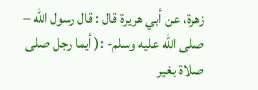زهرة، عن أبي هريرة قال : قال رسول الله – صلى الله عليه وسلم- :( أيما رجل صلى صلاة بغير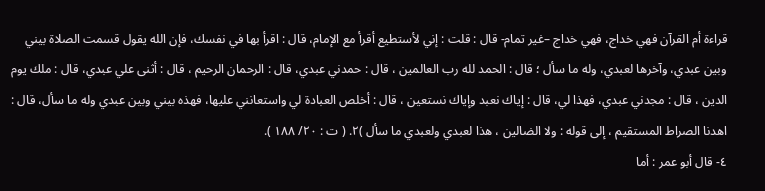قراءة أم القرآن فهي خداج، فهي خداج –غير تمام- قال : قلت : إني لأستطيع أقرأ مع الإمام، قال : اقرأ بها في نفسك، فإن الله يقول قسمت الصلاة بيني وبين عبدي، وآخرها لعبدي، وله ما سأل ؛ قال : الحمد لله رب العالمين ، قال : حمدني عبدي، قال : الرحمان الرحيم ، قال : أثنى علي عبدي، قال : ملك يوم الدين ، قال : مجدني عبدي، فهذا لي، قال : إياك نعبد وإياك نستعين ، قال : أخلص العبادة لي واستعانني عليها، فهذه بيني وبين عبدي وله ما سأل، قال : اهدنا الصراط المستقيم ، إلى قوله : ولا الضالين ، هذا لعبدي ولعبدي ما سأل )٢. ( ت : ٢٠/ ١٨٨ ).
٤- قال أبو عمر : أما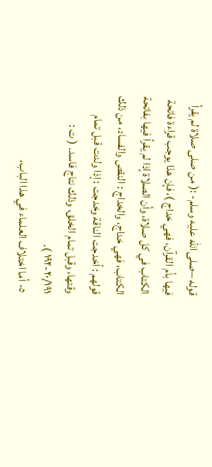قوله –صلى الله عليه وسلم- :( من صلى صلاة لم يقرأ فيها بأم القرآن، فهي خداج )، فإن هذا يوجب قراءة فاتحة الكتاب في كل صلاة، وأن الصلاة إذا لم يقرأ فيها بفاتحة الكتاب، فهي خداج، والخداج : النقص والفساد، من ذلك قولهم : أخدجت الناقة وخدجت : إذا ولدت قبل تمام وقتها، وقبل تمام الخلق، وذلك نتاج فاسد. ( ت : ٢٠/١٩١-١٩٢ ).
٥- أما اختلاف العلماء في هذا الباب،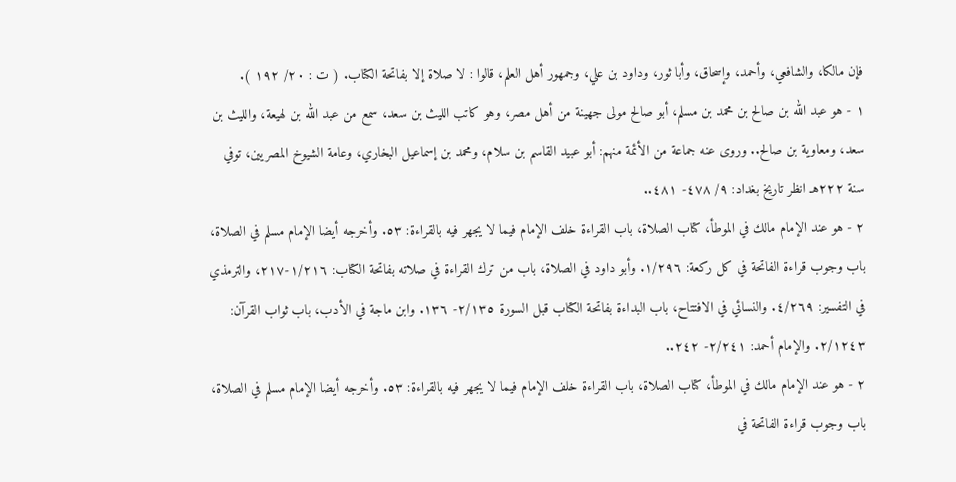فإن مالكا، والشافعي، وأحمد، وإسحاق، وأبا ثور، وداود بن علي، وجمهور أهل العلم، قالوا : لا صلاة إلا بفاتحة الكتاب. ( ت : ٢٠/ ١٩٢ ).
١ - هو عبد الله بن صالح بن محمد بن مسلم، أبو صالح مولى جهينة من أهل مصر، وهو كاتب الليث بن سعد، سمع من عبد الله بن لهيعة، والليث بن سعد، ومعاوية بن صالح.. وروى عنه جماعة من الأئمة منهم: أبو عبيد القاسم بن سلام، ومحمد بن إسماعيل البخاري، وعامة الشيوخ المصريين، توفي سنة ٢٢٢هـ انظر تاريخ بغداد: ٩/ ٤٧٨- ٤٨١..
٢ - هو عند الإمام مالك في الموطأ، كتاب الصلاة، باب القراءة خلف الإمام فيما لا يجهر فيه بالقراءة: ٥٣. وأخرجه أيضا الإمام مسلم في الصلاة، باب وجوب قراءة الفاتحة في كل ركعة: ١/٢٩٦. وأبو داود في الصلاة، باب من ترك القراءة في صلاته بفاتحة الكتاب: ١/٢١٦-٢١٧، والترمذي في التفسير: ٤/٢٦٩. والنسائي في الافتتاح، باب البداءة بفاتحة الكتاب قبل السورة ٢/١٣٥- ١٣٦. وابن ماجة في الأدب، باب ثواب القرآن: ٢/١٢٤٣. والإمام أحمد: ٢/٢٤١- ٢٤٢..
٢ - هو عند الإمام مالك في الموطأ، كتاب الصلاة، باب القراءة خلف الإمام فيما لا يجهر فيه بالقراءة: ٥٣. وأخرجه أيضا الإمام مسلم في الصلاة، باب وجوب قراءة الفاتحة في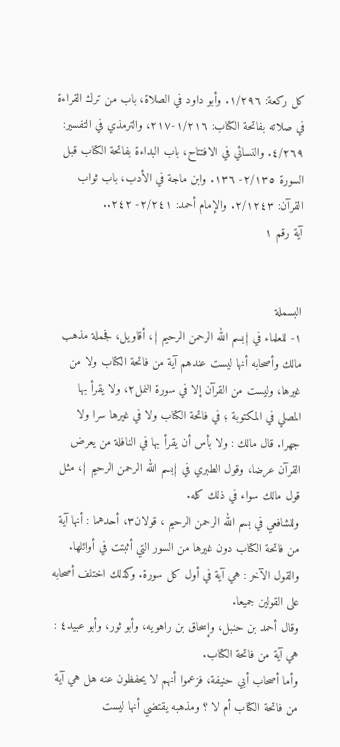كل ركعة: ١/٢٩٦. وأبو داود في الصلاة، باب من ترك القراءة في صلاته بفاتحة الكتاب: ١/٢١٦-٢١٧، والترمذي في التفسير: ٤/٢٦٩. والنسائي في الافتتاح، باب البداءة بفاتحة الكتاب قبل السورة ٢/١٣٥- ١٣٦. وابن ماجة في الأدب، باب ثواب القرآن: ٢/١٢٤٣. والإمام أحمد: ٢/٢٤١- ٢٤٢..
آية رقم ١


البسملة
١- للعلماء في }بسم الله الرحمن الرحيم }، أقاويل، فجملة مذهب مالك وأصحابه أنها ليست عندهم آية من فاتحة الكتاب ولا من غيرها، وليست من القرآن إلا في سورة النمل٢، ولا يقرأ بها المصلي في المكتوبة ؛ في فاتحة الكتاب ولا في غيرها سرا ولا جهرا. قال مالك : ولا بأس أن يقرأ بها في النافلة من يعرض القرآن عرضا، وقول الطبري في }بسم الله الرحمن الرحيم }، مثل قول مالك سواء في ذلك كله.
وللشافعي في بسم الله الرحمن الرحيم ، قولان٣، أحدهما : أنها آية من فاتحة الكتاب دون غيرها من السور التي أثبتت في أوائلها. والقول الآخر : هي آية في أول كل سورة. وكذلك اختلف أصحابه على القولين جميعا.
وقال أحمد بن حنبل، وإسحاق بن راهويه، وأبو ثور، وأبو عبيد٤ : هي آية من فاتحة الكتاب.
وأما أصحاب أبي حنيفة، فزعموا أنهم لا يحفظون عنه هل هي آية من فاتحة الكتاب أم لا ؟ ومذهبه يقتضي أنها ليست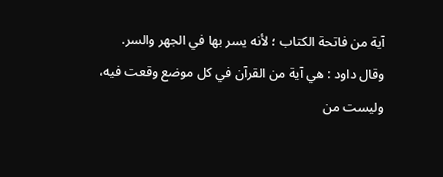آية من فاتحة الكتاب ؛ لأنه يسر بها في الجهر والسر.
وقال داود : هي آية من القرآن في كل موضع وقعت فيه، وليست من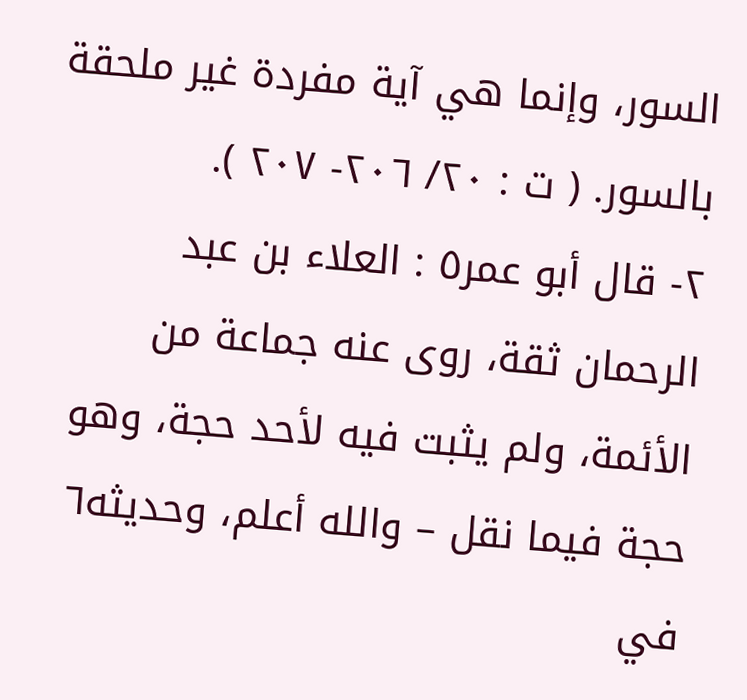السور، وإنما هي آية مفردة غير ملحقة بالسور. ( ت : ٢٠/ ٢٠٦- ٢٠٧ ).
٢- قال أبو عمر٥ : العلاء بن عبد الرحمان ثقة، روى عنه جماعة من الأئمة، ولم يثبت فيه لأحد حجة، وهو حجة فيما نقل – والله أعلم، وحديثه٦ في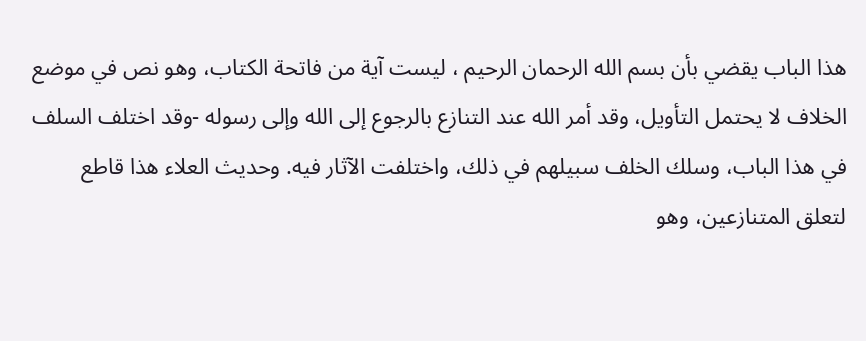هذا الباب يقضي بأن بسم الله الرحمان الرحيم ، ليست آية من فاتحة الكتاب، وهو نص في موضع الخلاف لا يحتمل التأويل، وقد أمر الله عند التنازع بالرجوع إلى الله وإلى رسوله -وقد اختلف السلف في هذا الباب، وسلك الخلف سبيلهم في ذلك، واختلفت الآثار فيه. وحديث العلاء هذا قاطع لتعلق المتنازعين، وهو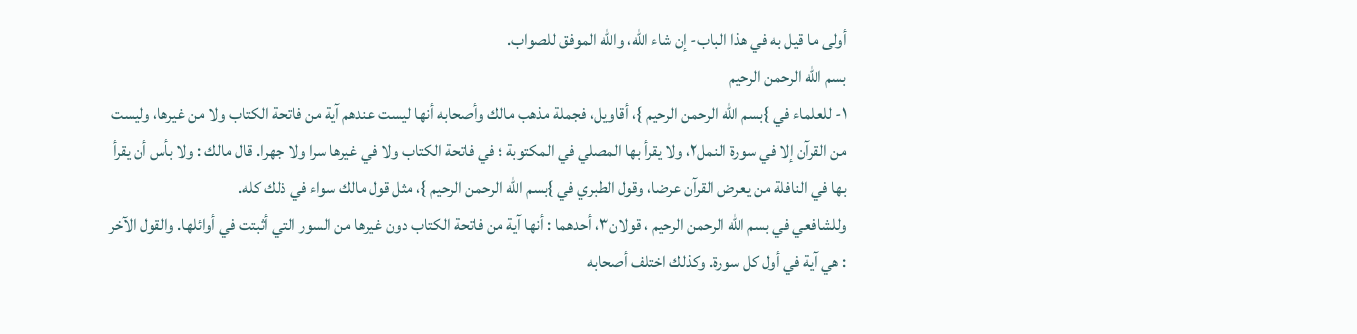أولى ما قيل به في هذا الباب- إن شاء الله، والله الموفق للصواب.
بسم الله الرحمن الرحيم
١- للعلماء في }بسم الله الرحمن الرحيم }، أقاويل، فجملة مذهب مالك وأصحابه أنها ليست عندهم آية من فاتحة الكتاب ولا من غيرها، وليست من القرآن إلا في سورة النمل٢، ولا يقرأ بها المصلي في المكتوبة ؛ في فاتحة الكتاب ولا في غيرها سرا ولا جهرا. قال مالك : ولا بأس أن يقرأ بها في النافلة من يعرض القرآن عرضا، وقول الطبري في }بسم الله الرحمن الرحيم }، مثل قول مالك سواء في ذلك كله.
وللشافعي في بسم الله الرحمن الرحيم ، قولان٣، أحدهما : أنها آية من فاتحة الكتاب دون غيرها من السور التي أثبتت في أوائلها. والقول الآخر : هي آية في أول كل سورة. وكذلك اختلف أصحابه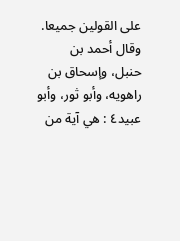على القولين جميعا.
وقال أحمد بن حنبل، وإسحاق بن راهويه، وأبو ثور، وأبو عبيد٤ : هي آية من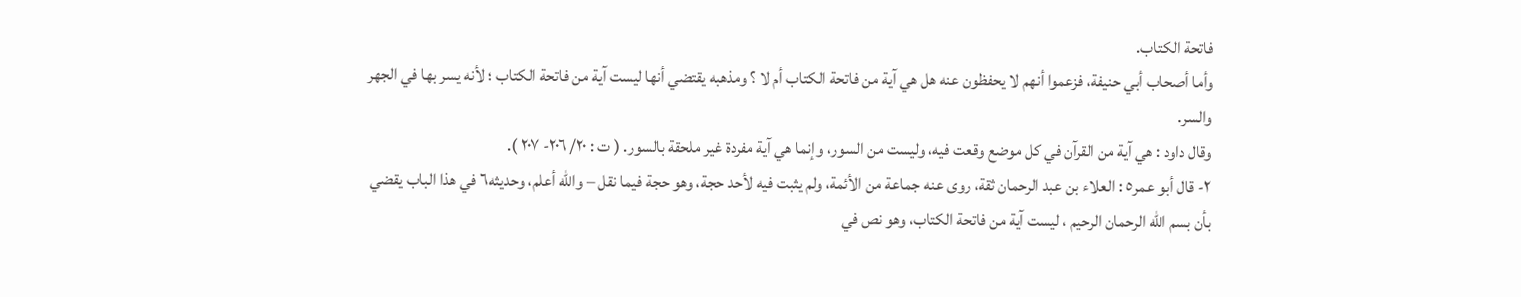فاتحة الكتاب.
وأما أصحاب أبي حنيفة، فزعموا أنهم لا يحفظون عنه هل هي آية من فاتحة الكتاب أم لا ؟ ومذهبه يقتضي أنها ليست آية من فاتحة الكتاب ؛ لأنه يسر بها في الجهر والسر.
وقال داود : هي آية من القرآن في كل موضع وقعت فيه، وليست من السور، وإنما هي آية مفردة غير ملحقة بالسور. ( ت : ٢٠/ ٢٠٦- ٢٠٧ ).
٢- قال أبو عمر٥ : العلاء بن عبد الرحمان ثقة، روى عنه جماعة من الأئمة، ولم يثبت فيه لأحد حجة، وهو حجة فيما نقل – والله أعلم، وحديثه٦ في هذا الباب يقضي بأن بسم الله الرحمان الرحيم ، ليست آية من فاتحة الكتاب، وهو نص في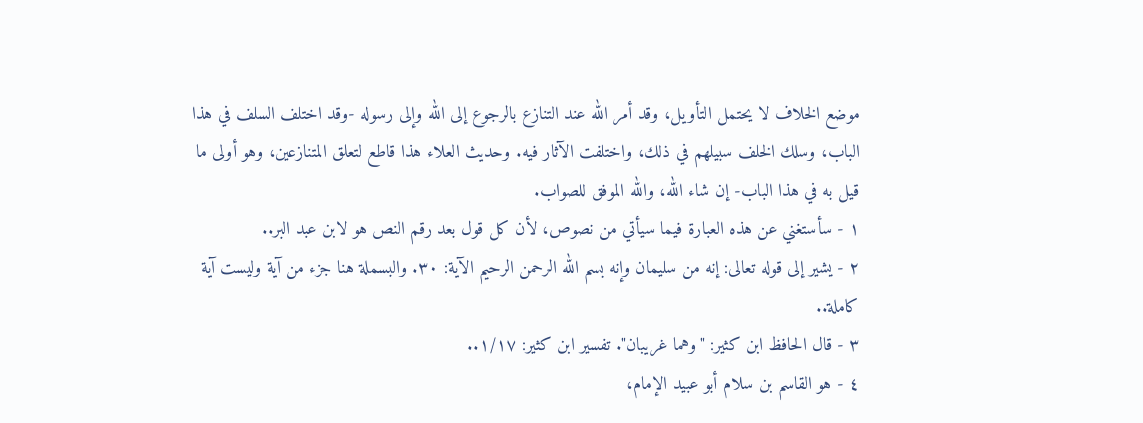موضع الخلاف لا يحتمل التأويل، وقد أمر الله عند التنازع بالرجوع إلى الله وإلى رسوله -وقد اختلف السلف في هذا الباب، وسلك الخلف سبيلهم في ذلك، واختلفت الآثار فيه. وحديث العلاء هذا قاطع لتعلق المتنازعين، وهو أولى ما قيل به في هذا الباب- إن شاء الله، والله الموفق للصواب.
١ - سأستغني عن هذه العبارة فيما سيأتي من نصوص، لأن كل قول بعد رقم النص هو لابن عبد البر..
٢ - يشير إلى قوله تعالى: إنه من سليمان وإنه بسم الله الرحمن الرحيم الآية: ٣٠. والبسملة هنا جزء من آية وليست آية كاملة..
٣ - قال الحافظ ابن كثير: "وهما غريبان". تفسير ابن كثير: ١/١٧..
٤ - هو القاسم بن سلام أبو عبيد الإمام،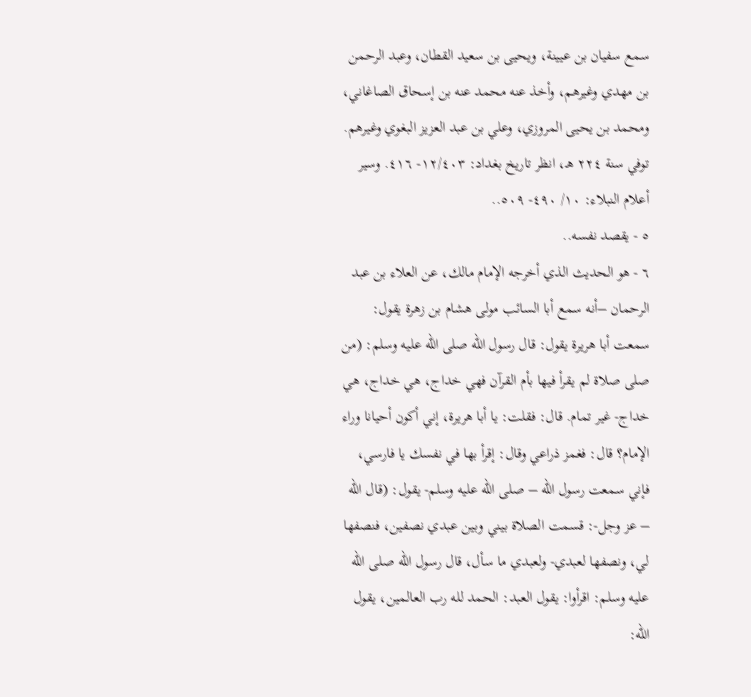سمع سفيان بن عيينة، ويحيى بن سعيد القطان، وعبد الرحمن بن مهدي وغيرهم، وأخذ عنه محمد عنه بن إسحاق الصاغاني، ومحمد بن يحيى المروزي، وعلي بن عبد العزيز البغوي وغيرهم. توفي سنة ٢٢٤ هـ، انظر تاريخ بغداد: ١٢/٤٠٣- ٤١٦. وسير أعلام النبلاء: ١٠/ ٤٩٠- ٥٠٩..
٥ - يقصد نفسه..
٦ - هو الحديث الذي أخرجه الإمام مالك، عن العلاء بن عبد الرحمان –أنه سمع أبا السائب مولى هشام بن زهرة يقول: سمعت أبا هريرة يقول: قال رسول الله صلى الله عليه وسلم: (من صلى صلاة لم يقرأ فيها بأم القرآن فهي خداج، هي خداج، هي خداج- غير تمام. قال: فقلت: يا أبا هريرة، إني أكون أحيانا وراء الإمام؟ قال: فغمز ذراعي وقال: إقرأ بها في نفسك يا فارسي، فإني سمعت رسول الله – صلى الله عليه وسلم- يقول: (قال الله – عز وجل-: قسمت الصلاة بيني وبين عبدي نصفين، فنصفها لي، ونصفها لعبدي- ولعبدي ما سأل، قال رسول الله صلى الله عليه وسلم: اقرأوا: يقول العبد: الحمد لله رب العالمين، يقول الله: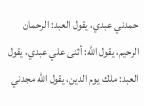حمدني عبدي، يقول العبد: الرحمان الرحيم، يقول الله: أثنى علي عبدي، يقول العبد: ملك يوم الدين، يقول الله مجدني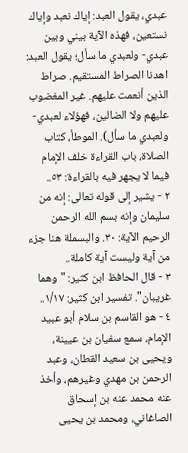عبدي، يقول العبد: إياك نعبد وإياك نستعين، فهذه الآية بيني وبين عبدي- ولعبدي ما سأل؛ يقول العبد: اهدنا الصراط المستقيم. صراط الذين أنعمت عليهم. غير المغضوب عليهم ولا الضالين، فهؤلاء لعبدي- ولعبدي ما سأل). الموطأ، كتاب الصلاة، باب القراءة خلف الإمام فيما لا يجهر فيه بالقراءة: ٥٣..
٢ - يشير إلى قوله تعالى: إنه من سليمان وإنه بسم الله الرحمن الرحيم الآية: ٣٠. والبسملة هنا جزء من آية وليست آية كاملة..
٣ - قال الحافظ ابن كثير: "وهما غريبان". تفسير ابن كثير: ١/١٧..
٤ - هو القاسم بن سلام أبو عبيد الإمام، سمع سفيان بن عيينة، ويحيى بن سعيد القطان، وعبد الرحمن بن مهدي وغيرهم، وأخذ عنه محمد عنه بن إسحاق الصاغاني، ومحمد بن يحيى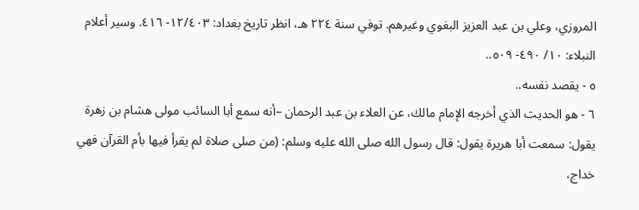المروزي، وعلي بن عبد العزيز البغوي وغيرهم. توفي سنة ٢٢٤ هـ، انظر تاريخ بغداد: ١٢/٤٠٣- ٤١٦. وسير أعلام النبلاء: ١٠/ ٤٩٠- ٥٠٩..
٥ - يقصد نفسه..
٦ - هو الحديث الذي أخرجه الإمام مالك، عن العلاء بن عبد الرحمان –أنه سمع أبا السائب مولى هشام بن زهرة يقول: سمعت أبا هريرة يقول: قال رسول الله صلى الله عليه وسلم: (من صلى صلاة لم يقرأ فيها بأم القرآن فهي خداج،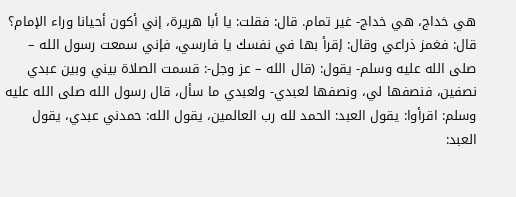هي خداج، هي خداج- غير تمام. قال: فقلت: يا أبا هريرة، إني أكون أحيانا وراء الإمام؟ قال: فغمز ذراعي وقال: إقرأ بها في نفسك يا فارسي، فإني سمعت رسول الله – صلى الله عليه وسلم- يقول: (قال الله – عز وجل-: قسمت الصلاة بيني وبين عبدي نصفين، فنصفها لي، ونصفها لعبدي- ولعبدي ما سأل، قال رسول الله صلى الله عليه وسلم: اقرأوا: يقول العبد: الحمد لله رب العالمين، يقول الله: حمدني عبدي، يقول العبد: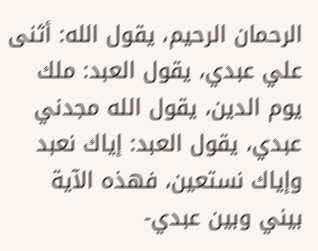الرحمان الرحيم، يقول الله: أثنى علي عبدي، يقول العبد: ملك يوم الدين، يقول الله مجدني عبدي، يقول العبد: إياك نعبد وإياك نستعين، فهذه الآية بيني وبين عبدي-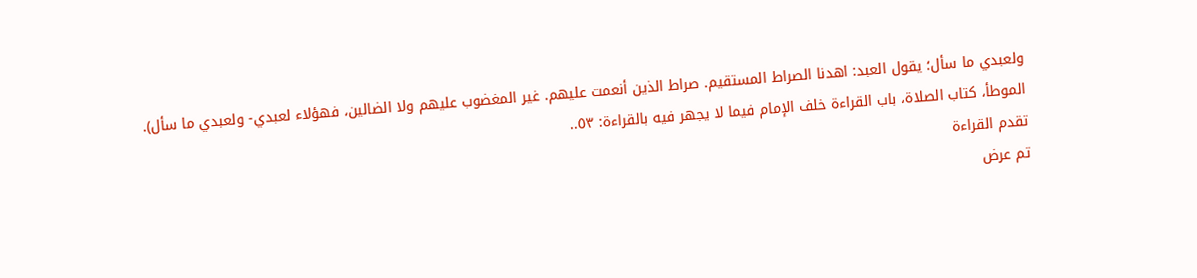ولعبدي ما سأل؛ يقول العبد: اهدنا الصراط المستقيم. صراط الذين أنعمت عليهم. غير المغضوب عليهم ولا الضالين، فهؤلاء لعبدي- ولعبدي ما سأل). الموطأ، كتاب الصلاة، باب القراءة خلف الإمام فيما لا يجهر فيه بالقراءة: ٥٣..
تقدم القراءة
تم عرض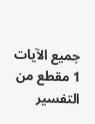جميع الآيات
1 مقطع من التفسير